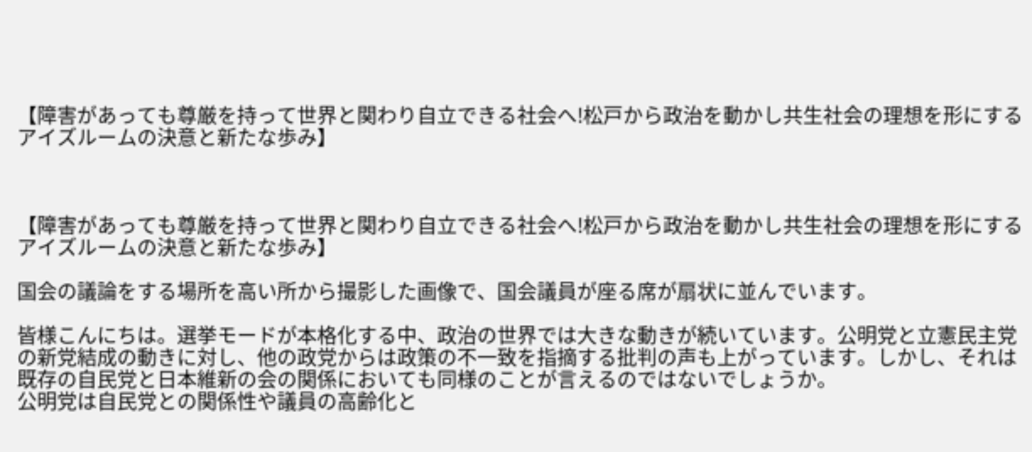【障害があっても尊厳を持って世界と関わり自立できる社会へ!松戸から政治を動かし共生社会の理想を形にするアイズルームの決意と新たな歩み】



【障害があっても尊厳を持って世界と関わり自立できる社会へ!松戸から政治を動かし共生社会の理想を形にするアイズルームの決意と新たな歩み】

国会の議論をする場所を高い所から撮影した画像で、国会議員が座る席が扇状に並んでいます。

皆様こんにちは。選挙モードが本格化する中、政治の世界では大きな動きが続いています。公明党と立憲民主党の新党結成の動きに対し、他の政党からは政策の不一致を指摘する批判の声も上がっています。しかし、それは既存の自民党と日本維新の会の関係においても同様のことが言えるのではないでしょうか。
公明党は自民党との関係性や議員の高齢化と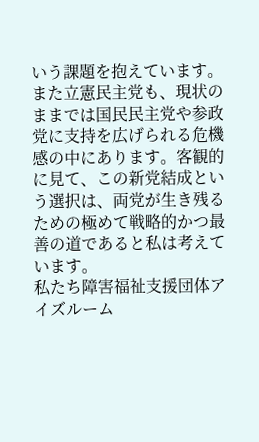いう課題を抱えています。また立憲民主党も、現状のままでは国民民主党や参政党に支持を広げられる危機感の中にあります。客観的に見て、この新党結成という選択は、両党が生き残るための極めて戦略的かつ最善の道であると私は考えています。
私たち障害福祉支援団体アイズルーム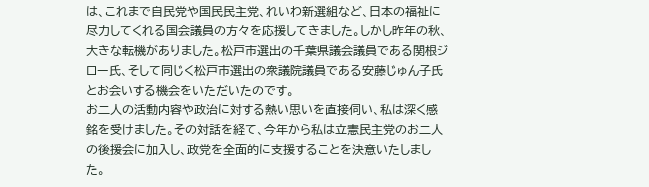は、これまで自民党や国民民主党、れいわ新選組など、日本の福祉に尽力してくれる国会議員の方々を応援してきました。しかし昨年の秋、大きな転機がありました。松戸市選出の千葉県議会議員である関根ジロー氏、そして同じく松戸市選出の衆議院議員である安藤じゅん子氏とお会いする機会をいただいたのです。
お二人の活動内容や政治に対する熱い思いを直接伺い、私は深く感銘を受けました。その対話を経て、今年から私は立憲民主党のお二人の後援会に加入し、政党を全面的に支援することを決意いたしました。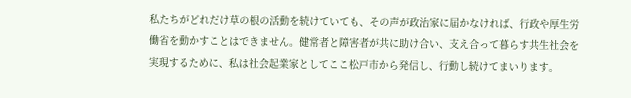私たちがどれだけ草の根の活動を続けていても、その声が政治家に届かなければ、行政や厚生労働省を動かすことはできません。健常者と障害者が共に助け合い、支え合って暮らす共生社会を実現するために、私は社会起業家としてここ松戸市から発信し、行動し続けてまいります。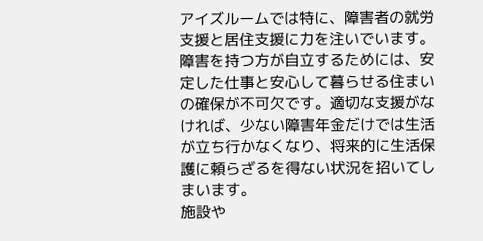アイズルームでは特に、障害者の就労支援と居住支援に力を注いでいます。障害を持つ方が自立するためには、安定した仕事と安心して暮らせる住まいの確保が不可欠です。適切な支援がなければ、少ない障害年金だけでは生活が立ち行かなくなり、将来的に生活保護に頼らざるを得ない状況を招いてしまいます。
施設や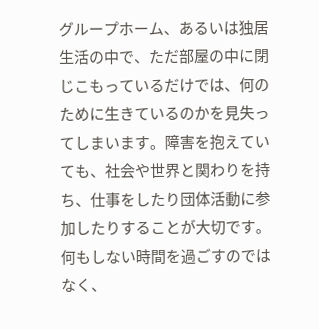グループホーム、あるいは独居生活の中で、ただ部屋の中に閉じこもっているだけでは、何のために生きているのかを見失ってしまいます。障害を抱えていても、社会や世界と関わりを持ち、仕事をしたり団体活動に参加したりすることが大切です。何もしない時間を過ごすのではなく、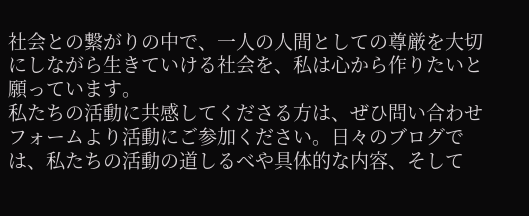社会との繋がりの中で、一人の人間としての尊厳を大切にしながら生きていける社会を、私は心から作りたいと願っています。
私たちの活動に共感してくださる方は、ぜひ問い合わせフォームより活動にご参加ください。日々のブログでは、私たちの活動の道しるべや具体的な内容、そして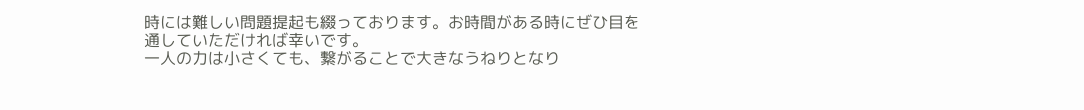時には難しい問題提起も綴っております。お時間がある時にぜひ目を通していただければ幸いです。
一人の力は小さくても、繋がることで大きなうねりとなり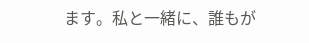ます。私と一緒に、誰もが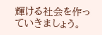輝ける社会を作っていきましょう。